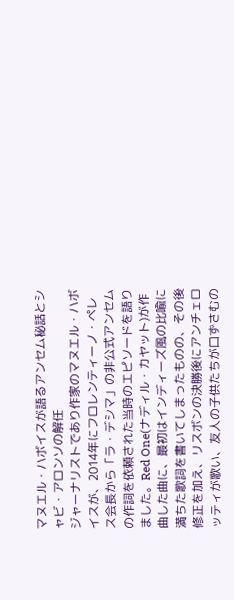マヌエル・ハボイスが語るアンセム秘話とシャビ・アロンソの解任
ジャーナリストであり作家のマヌエル・ハボイスが、2014年にフロレンティーノ・ペレス会長から「ラ・デシマ」の非公式アンセムの作詞を依頼された当時のエピソードを語りました。Red One(ナディル・カヤット)が作曲した曲に、最初はインディーズ風の比喩に満ちた歌詞を書いてしまったものの、その後修正を加え、リスボンの決勝後にアンチェロッティが歌い、友人の子供たちが口ずさむの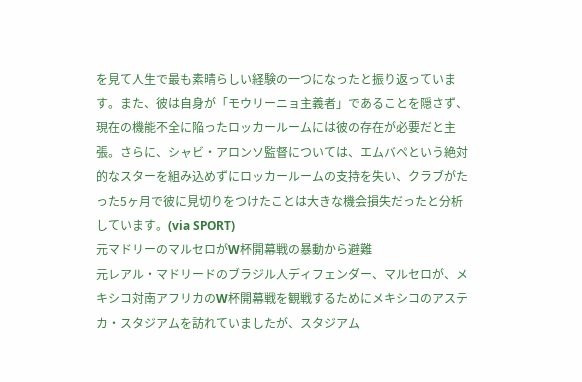を見て人生で最も素晴らしい経験の一つになったと振り返っています。また、彼は自身が「モウリーニョ主義者」であることを隠さず、現在の機能不全に陥ったロッカールームには彼の存在が必要だと主張。さらに、シャビ・アロンソ監督については、エムバペという絶対的なスターを組み込めずにロッカールームの支持を失い、クラブがたった5ヶ月で彼に見切りをつけたことは大きな機会損失だったと分析しています。(via SPORT)
元マドリーのマルセロがW杯開幕戦の暴動から避難
元レアル・マドリードのブラジル人ディフェンダー、マルセロが、メキシコ対南アフリカのW杯開幕戦を観戦するためにメキシコのアステカ・スタジアムを訪れていましたが、スタジアム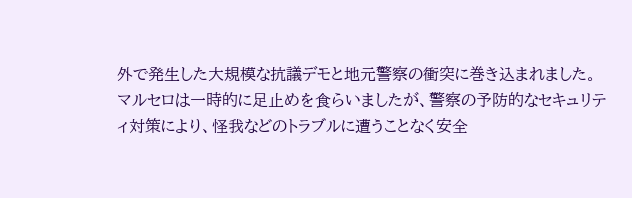外で発生した大規模な抗議デモと地元警察の衝突に巻き込まれました。マルセロは一時的に足止めを食らいましたが、警察の予防的なセキュリティ対策により、怪我などのトラブルに遭うことなく安全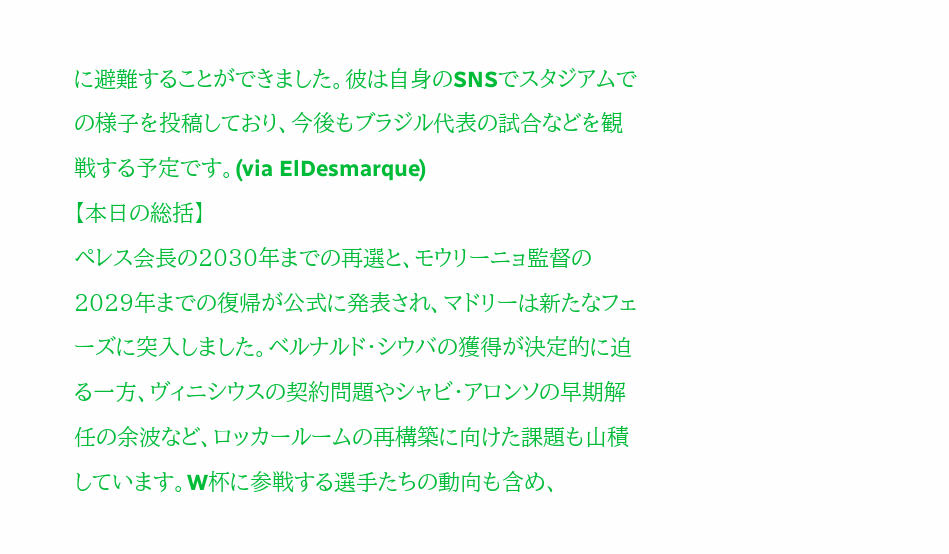に避難することができました。彼は自身のSNSでスタジアムでの様子を投稿しており、今後もブラジル代表の試合などを観戦する予定です。(via ElDesmarque)
【本日の総括】
ペレス会長の2030年までの再選と、モウリーニョ監督の2029年までの復帰が公式に発表され、マドリーは新たなフェーズに突入しました。ベルナルド・シウバの獲得が決定的に迫る一方、ヴィニシウスの契約問題やシャビ・アロンソの早期解任の余波など、ロッカールームの再構築に向けた課題も山積しています。W杯に参戦する選手たちの動向も含め、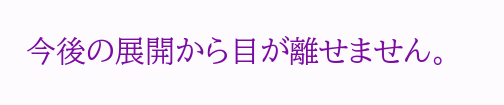今後の展開から目が離せません。